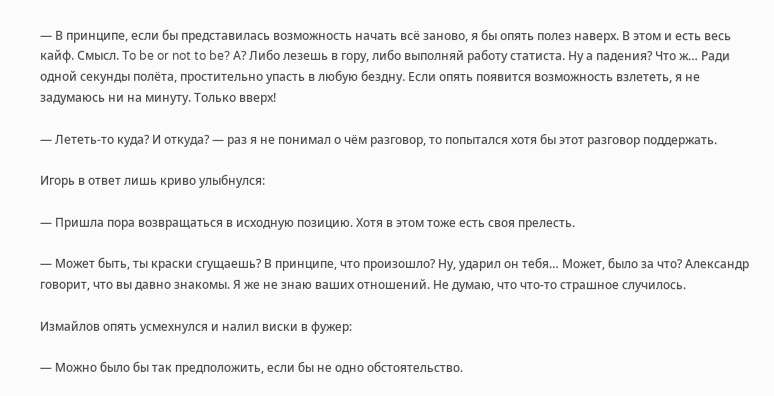— В принципе, если бы представилась возможность начать всё заново, я бы опять полез наверх. В этом и есть весь кайф. Смысл. To be or not to be? А? Либо лезешь в гору, либо выполняй работу статиста. Ну а падения? Что ж… Ради одной секунды полёта, простительно упасть в любую бездну. Если опять появится возможность взлететь, я не задумаюсь ни на минуту. Только вверх!

— Лететь-то куда? И откуда? — раз я не понимал о чём разговор, то попытался хотя бы этот разговор поддержать.

Игорь в ответ лишь криво улыбнулся:

— Пришла пора возвращаться в исходную позицию. Хотя в этом тоже есть своя прелесть.

— Может быть, ты краски сгущаешь? В принципе, что произошло? Ну, ударил он тебя… Может, было за что? Александр говорит, что вы давно знакомы. Я же не знаю ваших отношений. Не думаю, что что-то страшное случилось.

Измайлов опять усмехнулся и налил виски в фужер:

— Можно было бы так предположить, если бы не одно обстоятельство.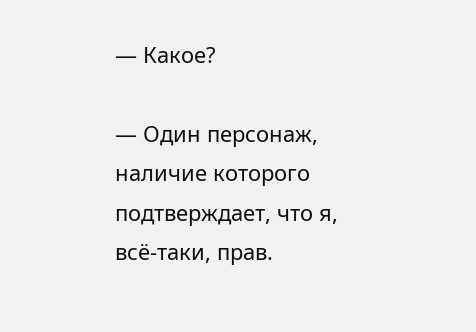— Какое?

— Один персонаж, наличие которого подтверждает, что я, всё-таки, прав.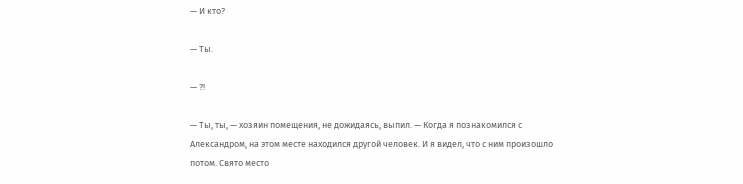— И кто?

— Ты.

— ?!

— Ты, ты, — хозяин помещения, не дожидаясь, выпил. — Когда я познакомился с Александром, на этом месте находился другой человек. И я видел, что с ним произошло потом. Свято место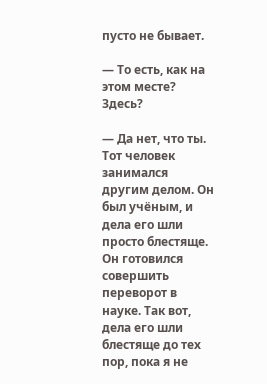пусто не бывает.

— То есть, как на этом месте? Здесь?

— Да нет, что ты. Тот человек занимался другим делом. Он был учёным, и дела его шли просто блестяще. Он готовился совершить переворот в науке. Так вот, дела его шли блестяще до тех пор, пока я не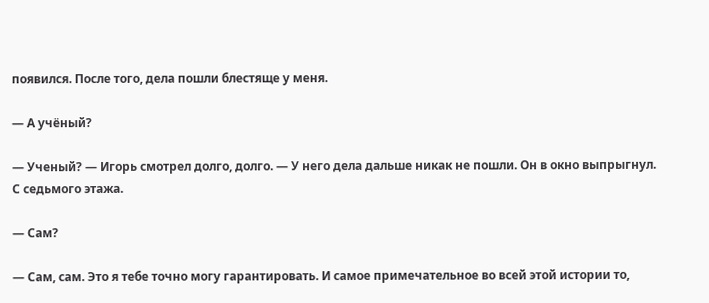появился. После того, дела пошли блестяще у меня.

— А учёный?

— Ученый? — Игорь смотрел долго, долго. — У него дела дальше никак не пошли. Он в окно выпрыгнул. С седьмого этажа.

— Сам?

— Сам, сам. Это я тебе точно могу гарантировать. И самое примечательное во всей этой истории то,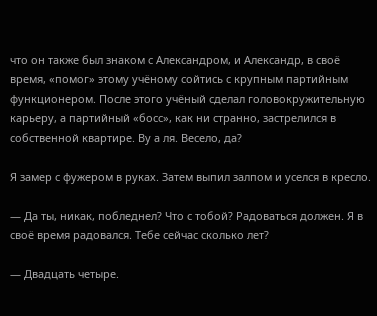что он также был знаком с Александром, и Александр, в своё время, «помог» этому учёному сойтись с крупным партийным функционером. После этого учёный сделал головокружительную карьеру, а партийный «босс», как ни странно, застрелился в собственной квартире. Ву а ля. Весело, да?

Я замер с фужером в руках. Затем выпил залпом и уселся в кресло.

— Да ты, никак, побледнел? Что с тобой? Радоваться должен. Я в своё время радовался. Тебе сейчас сколько лет?

— Двадцать четыре.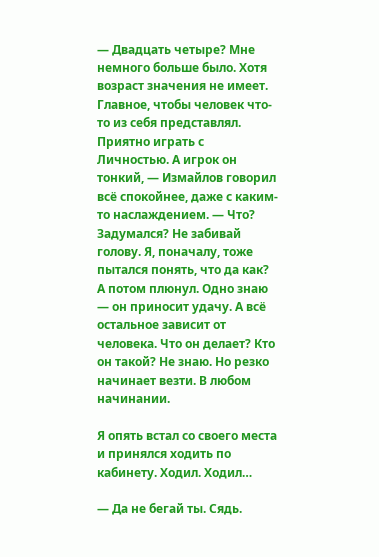— Двадцать четыре? Мне немного больше было. Хотя возраст значения не имеет. Главное, чтобы человек что-то из себя представлял. Приятно играть с Личностью. А игрок он тонкий, — Измайлов говорил всё спокойнее, даже с каким-то наслаждением. — Что? Задумался? Не забивай голову. Я, поначалу, тоже пытался понять, что да как? А потом плюнул. Одно знаю — он приносит удачу. А всё остальное зависит от человека. Что он делает? Кто он такой? Не знаю. Но резко начинает везти. В любом начинании.

Я опять встал со своего места и принялся ходить по кабинету. Ходил. Ходил…

— Да не бегай ты. Сядь.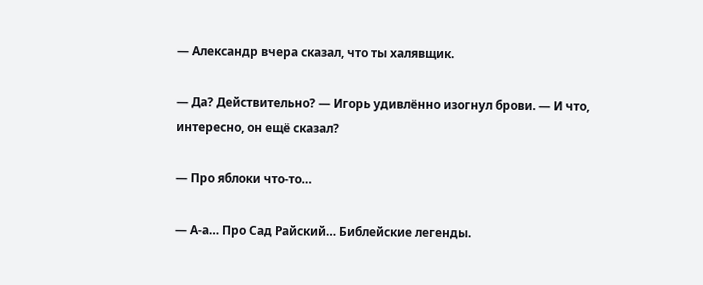— Александр вчера сказал, что ты халявщик.

— Да? Действительно? — Игорь удивлённо изогнул брови. — И что, интересно, он ещё сказал?

— Про яблоки что-то…

— А-а… Про Сад Райский… Библейские легенды.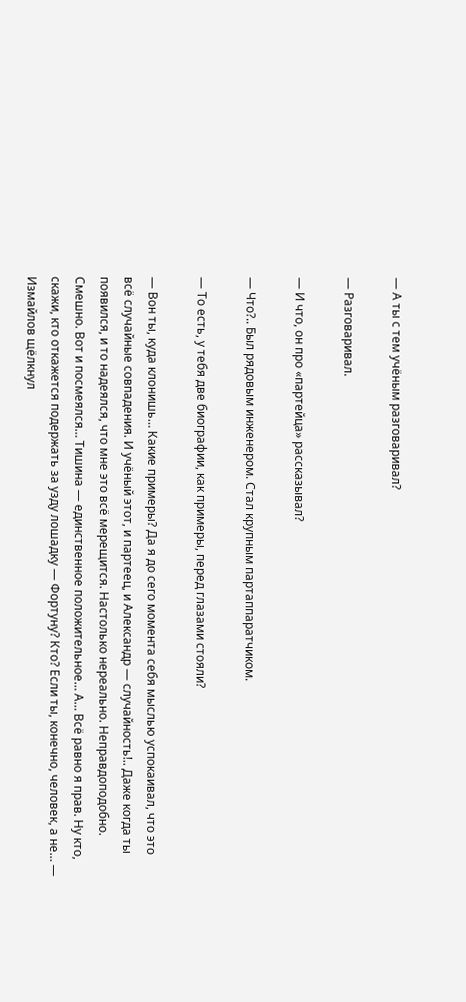— А ты с тем учёным разговаривал?

— Разговаривал.

— И что, он про «партейца» рассказывал?

— Что?.. Был рядовым инженером. Стал крупным партаппаратчиком.

— То есть, у тебя две биографии, как примеры, перед глазами стояли?

— Вон ты, куда клонишь… Какие примеры? Да я до сего момента себя мыслью успокаивал, что это всё случайные совпадения. И учёный этот, и партеец, и Александр — случайность!.. Даже когда ты появился, и то надеялся, что мне это всё мерещится. Настолько нереально. Неправдоподобно. Смешно. Вот и посмеялся… Тишина — единственное положительное… А… Всё равно я прав. Ну кто, скажи, кто откажется подержать за узду лошадку — Фортуну? Кто? Если ты, конечно, человек, а не… — Измайлов щёлкнул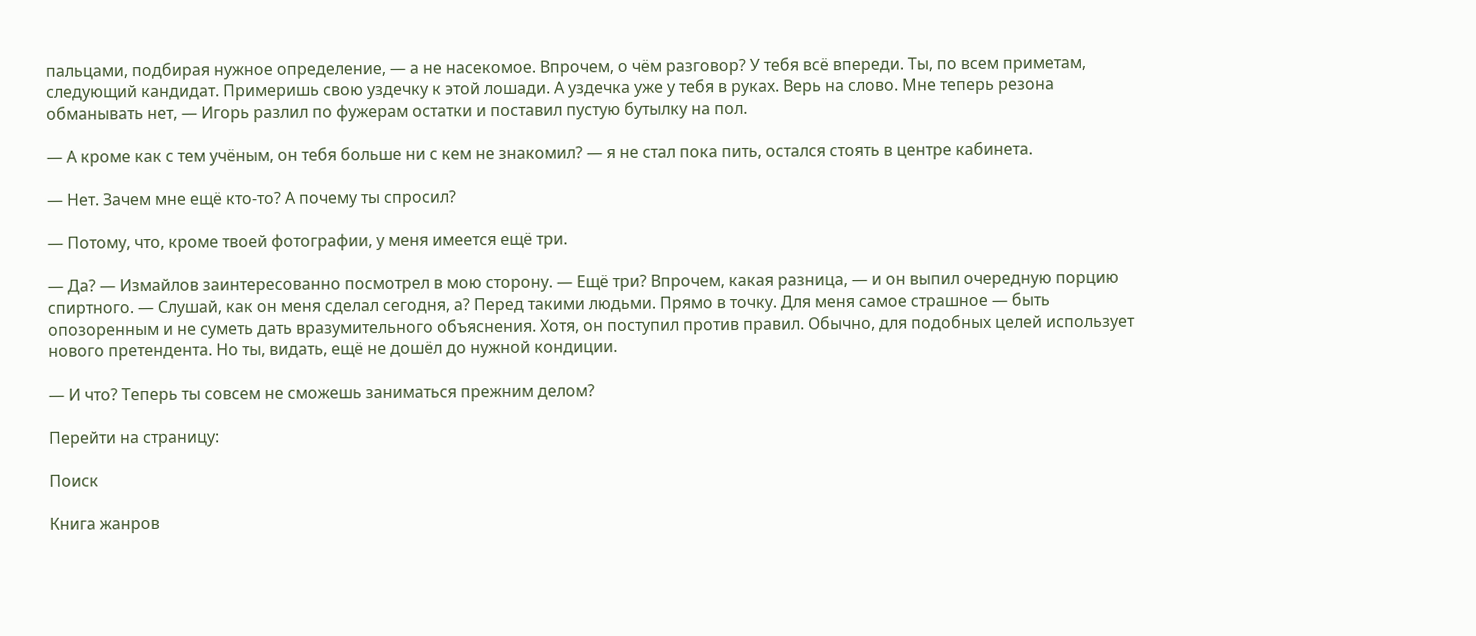пальцами, подбирая нужное определение, — а не насекомое. Впрочем, о чём разговор? У тебя всё впереди. Ты, по всем приметам, следующий кандидат. Примеришь свою уздечку к этой лошади. А уздечка уже у тебя в руках. Верь на слово. Мне теперь резона обманывать нет, — Игорь разлил по фужерам остатки и поставил пустую бутылку на пол.

— А кроме как с тем учёным, он тебя больше ни с кем не знакомил? — я не стал пока пить, остался стоять в центре кабинета.

— Нет. Зачем мне ещё кто-то? А почему ты спросил?

— Потому, что, кроме твоей фотографии, у меня имеется ещё три.

— Да? — Измайлов заинтересованно посмотрел в мою сторону. — Ещё три? Впрочем, какая разница, — и он выпил очередную порцию спиртного. — Слушай, как он меня сделал сегодня, а? Перед такими людьми. Прямо в точку. Для меня самое страшное — быть опозоренным и не суметь дать вразумительного объяснения. Хотя, он поступил против правил. Обычно, для подобных целей использует нового претендента. Но ты, видать, ещё не дошёл до нужной кондиции.

— И что? Теперь ты совсем не сможешь заниматься прежним делом?

Перейти на страницу:

Поиск

Книга жанров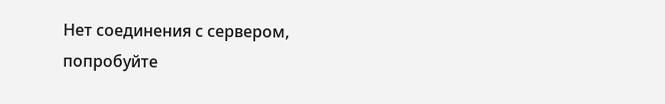Нет соединения с сервером, попробуйте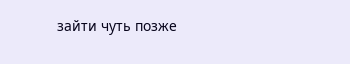зайти чуть позже